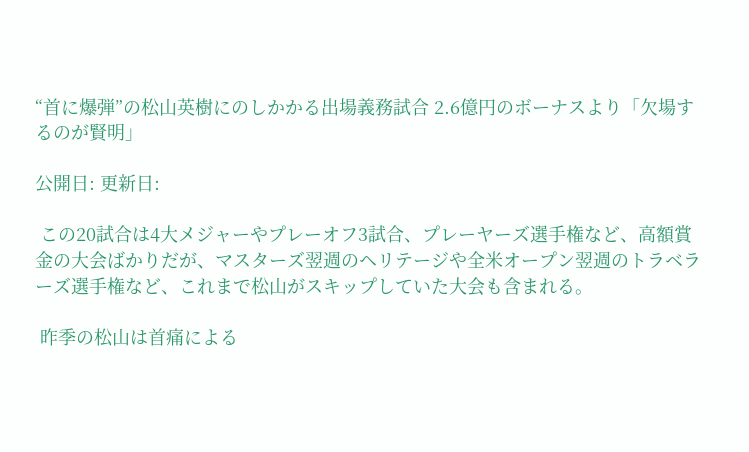“首に爆弾”の松山英樹にのしかかる出場義務試合 2.6億円のボーナスより「欠場するのが賢明」

公開日: 更新日:

 この20試合は4大メジャーやプレーオフ3試合、プレーヤーズ選手権など、高額賞金の大会ばかりだが、マスターズ翌週のヘリテージや全米オープン翌週のトラベラーズ選手権など、これまで松山がスキップしていた大会も含まれる。

 昨季の松山は首痛による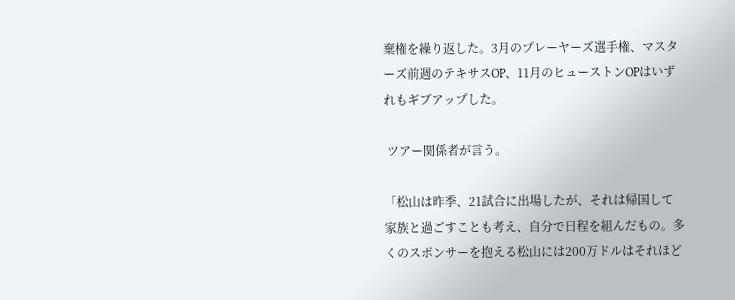棄権を繰り返した。3月のプレーヤーズ選手権、マスターズ前週のテキサスOP、11月のヒューストンOPはいずれもギブアップした。

 ツアー関係者が言う。

「松山は昨季、21試合に出場したが、それは帰国して家族と過ごすことも考え、自分で日程を組んだもの。多くのスポンサーを抱える松山には200万ドルはそれほど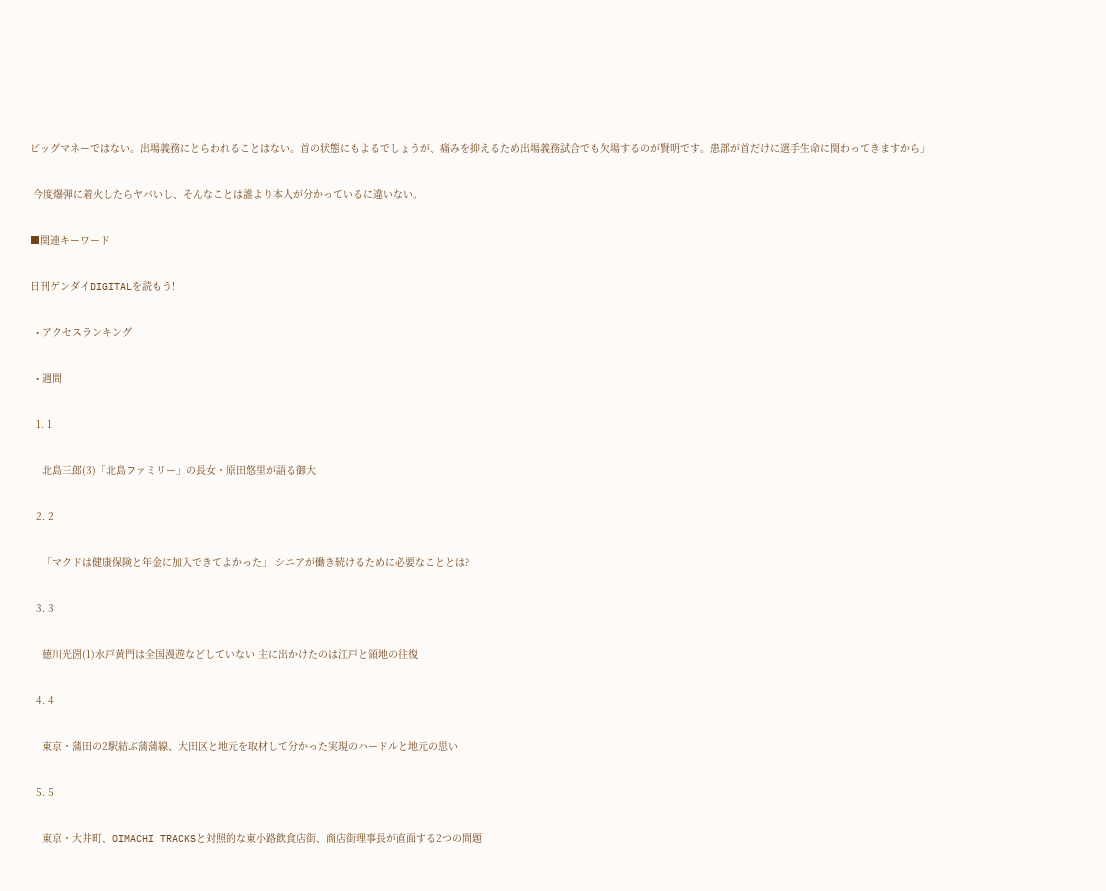ビッグマネーではない。出場義務にとらわれることはない。首の状態にもよるでしょうが、痛みを抑えるため出場義務試合でも欠場するのが賢明です。患部が首だけに選手生命に関わってきますから」

 今度爆弾に着火したらヤバいし、そんなことは誰より本人が分かっているに違いない。

■関連キーワード

日刊ゲンダイDIGITALを読もう!

  • アクセスランキング

  • 週間

  1. 1

    北島三郎(3)「北島ファミリー」の長女・原田悠里が語る御大

  2. 2

    「マクドは健康保険と年金に加入できてよかった」 シニアが働き続けるために必要なこととは?

  3. 3

    徳川光圀(1)水戸黄門は全国漫遊などしていない 主に出かけたのは江戸と領地の往復

  4. 4

    東京・蒲田の2駅結ぶ蒲蒲線、大田区と地元を取材して分かった実現のハードルと地元の思い

  5. 5

    東京・大井町、OIMACHI TRACKSと対照的な東小路飲食店街、商店街理事長が直面する2つの問題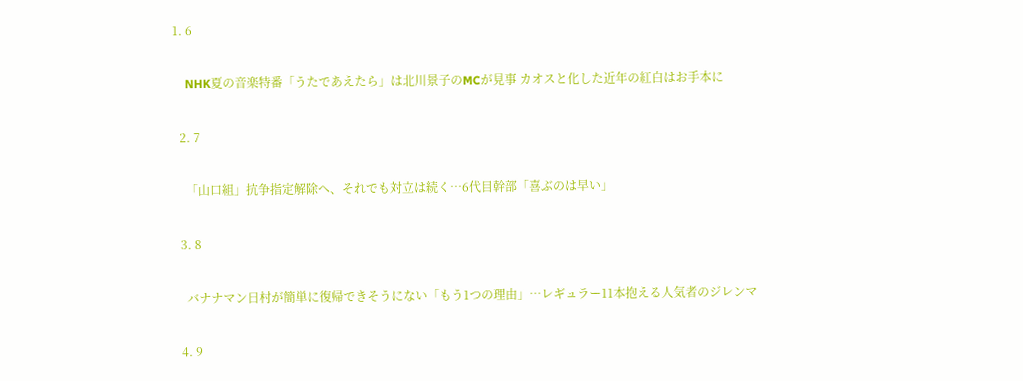1. 6

    NHK夏の音楽特番「うたであえたら」は北川景子のMCが見事 カオスと化した近年の紅白はお手本に

  2. 7

    「山口組」抗争指定解除へ、それでも対立は続く…6代目幹部「喜ぶのは早い」

  3. 8

    バナナマン日村が簡単に復帰できそうにない「もう1つの理由」…レギュラー11本抱える人気者のジレンマ

  4. 9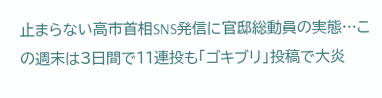止まらない高市首相SNS発信に官邸総動員の実態…この週末は3日間で11連投も「ゴキブリ」投稿で大炎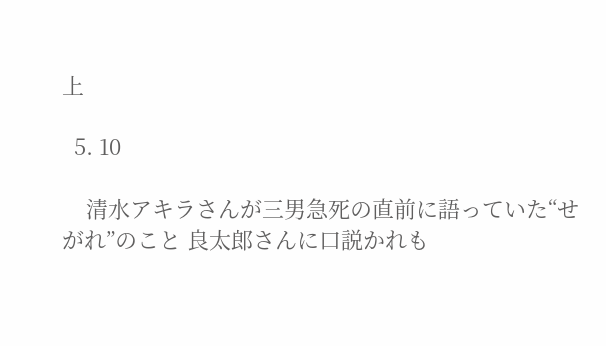上

  5. 10

    清水アキラさんが三男急死の直前に語っていた“せがれ”のこと 良太郎さんに口説かれも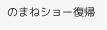のまねショー復帰